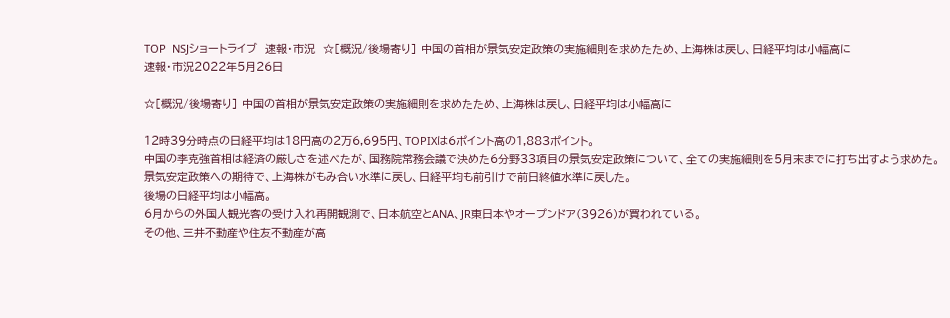TOP  NSJショートライブ  速報・市況  ☆[概況/後場寄り] 中国の首相が景気安定政策の実施細則を求めたため、上海株は戻し、日経平均は小幅高に
速報・市況2022年5月26日

☆[概況/後場寄り] 中国の首相が景気安定政策の実施細則を求めたため、上海株は戻し、日経平均は小幅高に

12時39分時点の日経平均は18円高の2万6,695円、TOPIXは6ポイント高の1,883ポイント。
中国の李克強首相は経済の厳しさを述べたが、国務院常務会議で決めた6分野33項目の景気安定政策について、全ての実施細則を5月末までに打ち出すよう求めた。
景気安定政策への期待で、上海株がもみ合い水準に戻し、日経平均も前引けで前日終値水準に戻した。
後場の日経平均は小幅高。
6月からの外国人観光客の受け入れ再開観測で、日本航空とANA、JR東日本やオープンドア(3926)が買われている。
その他、三井不動産や住友不動産が高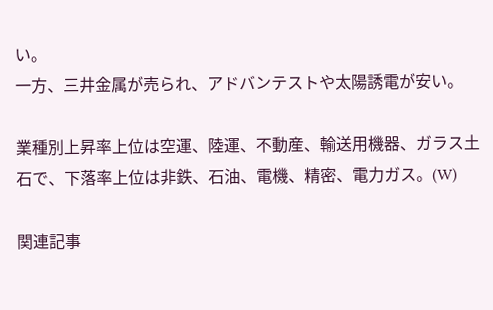い。
一方、三井金属が売られ、アドバンテストや太陽誘電が安い。

業種別上昇率上位は空運、陸運、不動産、輸送用機器、ガラス土石で、下落率上位は非鉄、石油、電機、精密、電力ガス。(W)

関連記事